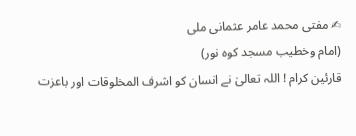✍ مفتی محمد عامر عثمانی ملی
(امام وخطیب مسجد کوہ نور)
قارئین کرام ! اللہ تعالیٰ نے انسان کو اشرف المخلوقات اور باعزت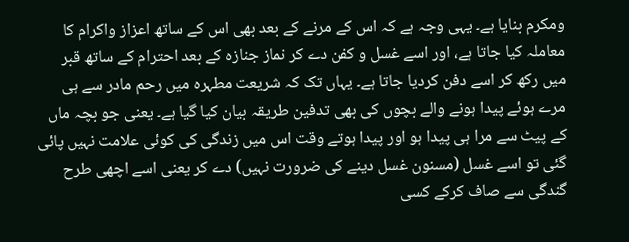ومکرم بنایا ہے۔ یہی وجہ ہے کہ اس کے مرنے کے بعد بھی اس کے ساتھ اعزاز واکرام کا معاملہ کیا جاتا ہے، اور اسے غسل و کفن دے کر نماز جنازہ کے بعد احترام کے ساتھ قبر میں رکھ کر اسے دفن کردیا جاتا ہے۔ یہاں تک کہ شریعت مطہرہ میں رحم مادر سے ہی مرے ہوئے پیدا ہونے والے بچوں کی بھی تدفین طریقہ بیان کیا گیا ہے۔ یعنی جو بچہ ماں کے پیٹ سے مرا ہی پیدا ہو اور پیدا ہوتے وقت اس میں زندگی کی کوئی علامت نہیں پائی گئی تو اسے غسل (مسنون غسل دینے کی ضرورت نہیں) دے کر یعنی اسے اچھی طرح گندگی سے صاف کرکے کسی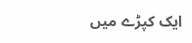ایک کپڑے میں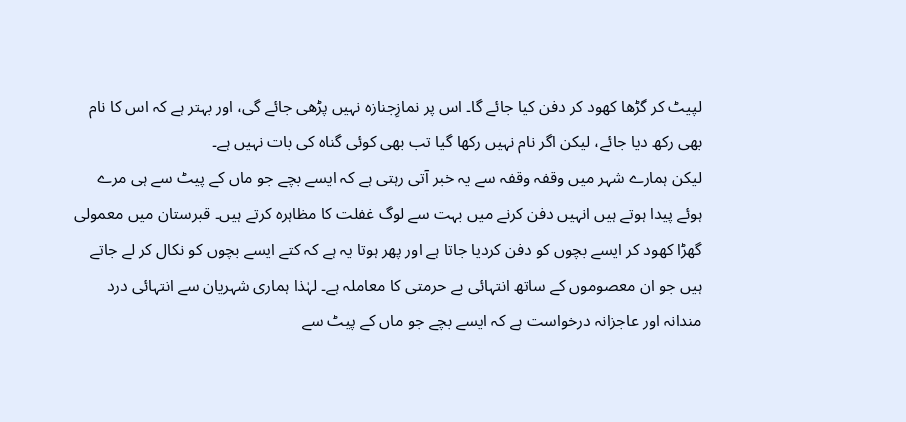لپیٹ کر گڑھا کھود کر دفن کیا جائے گا۔ اس پر نمازِجنازہ نہیں پڑھی جائے گی، اور بہتر ہے کہ اس کا نام بھی رکھ دیا جائے، لیکن اگر نام نہیں رکھا گیا تب بھی کوئی گناہ کی بات نہیں ہے۔
لیکن ہمارے شہر میں وقفہ وقفہ سے یہ خبر آتی رہتی ہے کہ ایسے بچے جو ماں کے پیٹ سے ہی مرے ہوئے پیدا ہوتے ہیں انہیں دفن کرنے میں بہت سے لوگ غفلت کا مظاہرہ کرتے ہیں۔ قبرستان میں معمولی گھڑا کھود کر ایسے بچوں کو دفن کردیا جاتا ہے اور پھر ہوتا یہ ہے کہ کتے ایسے بچوں کو نکال کر لے جاتے ہیں جو ان معصوموں کے ساتھ انتہائی بے حرمتی کا معاملہ ہے۔ لہٰذا ہماری شہریان سے انتہائی درد مندانہ اور عاجزانہ درخواست ہے کہ ایسے بچے جو ماں کے پیٹ سے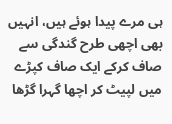ہی مرے پیدا ہوئے ہیں، انہیں بھی اچھی طرح گندگی سے صاف کرکے ایک صاف کپڑے میں لپیٹ کر اچھا گہرا گڑھا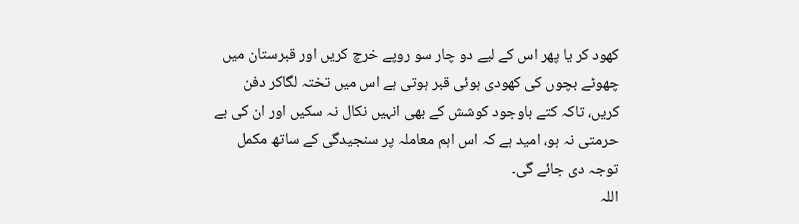کھود کر یا پھر اس کے لیے دو چار سو روپے خرچ کریں اور قبرستان میں چھوٹے بچوں کی کھودی ہوئی قبر ہوتی ہے اس میں تختہ لگاکر دفن کریں، تاکہ کتے باوجود کوشش کے بھی انہیں نکال نہ سکیں اور ان کی بے حرمتی نہ ہو، امید ہے کہ اس اہم معاملہ پر سنجیدگی کے ساتھ مکمل توجہ دی جائے گی۔
اللہ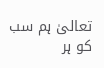تعالیٰ ہم سب کو ہر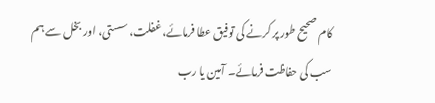کام صحیح طور پر کرنے کی توفیق عطا فرمائے، غفلت، سستی، اور بخل سے ہم سب کی حفاظت فرمائے۔ آمین یا رب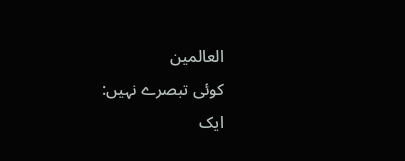العالمین
کوئی تبصرے نہیں:
ایک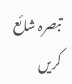تبصرہ شائع کریں